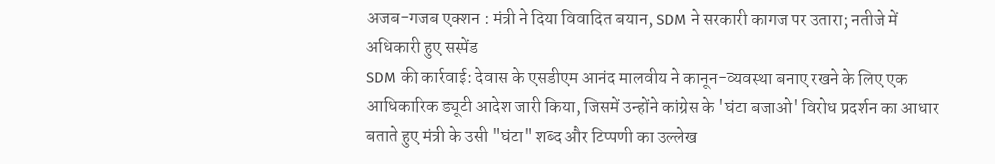अजब-गजब एक्शन : मंत्री ने दिया विवादित बयान, SDM ने सरकारी कागज पर उतारा; नतीजे में अधिकारी हुए सस्पेंड
SDM की कार्रवाई: देवास के एसडीएम आनंद मालवीय ने कानून-व्यवस्था बनाए रखने के लिए एक आधिकारिक ड्यूटी आदेश जारी किया, जिसमें उन्होंने कांग्रेस के 'घंटा बजाओ' विरोध प्रदर्शन का आधार बताते हुए मंत्री के उसी "घंटा" शब्द और टिप्पणी का उल्लेख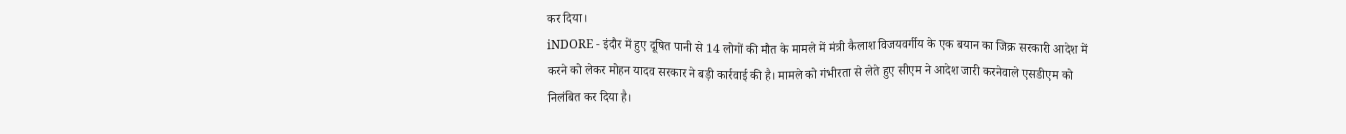कर दिया।
iNDORE - इंदौर में हुए दूषित पानी से 14 लोगों की मौत के मामले में मंत्री कैलाश विजयवर्गीय के एक बयान का जिक्र सरकारी आदेश में करने को लेकर मोहन यादव सरकार ने बड़ी कार्रवाई की है। मामले को गंभीरता से लेते हुए सीएम ने आदेश जारी करनेवाले एसडीएम को निलंबित कर दिया है।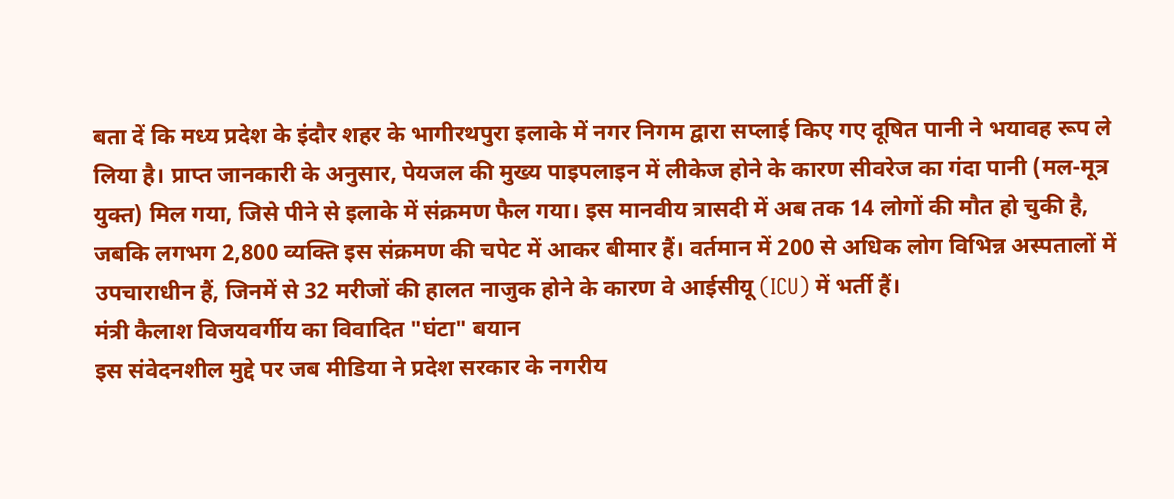बता दें कि मध्य प्रदेश के इंदौर शहर के भागीरथपुरा इलाके में नगर निगम द्वारा सप्लाई किए गए दूषित पानी ने भयावह रूप ले लिया है। प्राप्त जानकारी के अनुसार, पेयजल की मुख्य पाइपलाइन में लीकेज होने के कारण सीवरेज का गंदा पानी (मल-मूत्र युक्त) मिल गया, जिसे पीने से इलाके में संक्रमण फैल गया। इस मानवीय त्रासदी में अब तक 14 लोगों की मौत हो चुकी है, जबकि लगभग 2,800 व्यक्ति इस संक्रमण की चपेट में आकर बीमार हैं। वर्तमान में 200 से अधिक लोग विभिन्न अस्पतालों में उपचाराधीन हैं, जिनमें से 32 मरीजों की हालत नाजुक होने के कारण वे आईसीयू (ICU) में भर्ती हैं।
मंत्री कैलाश विजयवर्गीय का विवादित "घंटा" बयान
इस संवेदनशील मुद्दे पर जब मीडिया ने प्रदेश सरकार के नगरीय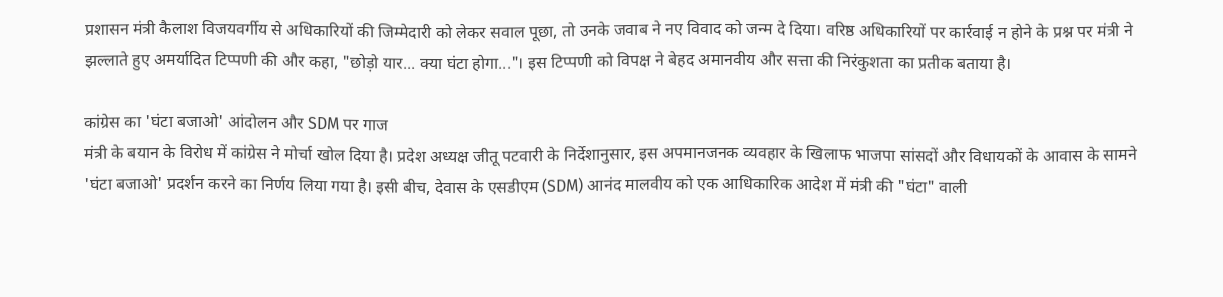प्रशासन मंत्री कैलाश विजयवर्गीय से अधिकारियों की जिम्मेदारी को लेकर सवाल पूछा, तो उनके जवाब ने नए विवाद को जन्म दे दिया। वरिष्ठ अधिकारियों पर कार्रवाई न होने के प्रश्न पर मंत्री ने झल्लाते हुए अमर्यादित टिप्पणी की और कहा, "छोड़ो यार... क्या घंटा होगा..."। इस टिप्पणी को विपक्ष ने बेहद अमानवीय और सत्ता की निरंकुशता का प्रतीक बताया है।

कांग्रेस का 'घंटा बजाओ' आंदोलन और SDM पर गाज
मंत्री के बयान के विरोध में कांग्रेस ने मोर्चा खोल दिया है। प्रदेश अध्यक्ष जीतू पटवारी के निर्देशानुसार, इस अपमानजनक व्यवहार के खिलाफ भाजपा सांसदों और विधायकों के आवास के सामने 'घंटा बजाओ' प्रदर्शन करने का निर्णय लिया गया है। इसी बीच, देवास के एसडीएम (SDM) आनंद मालवीय को एक आधिकारिक आदेश में मंत्री की "घंटा" वाली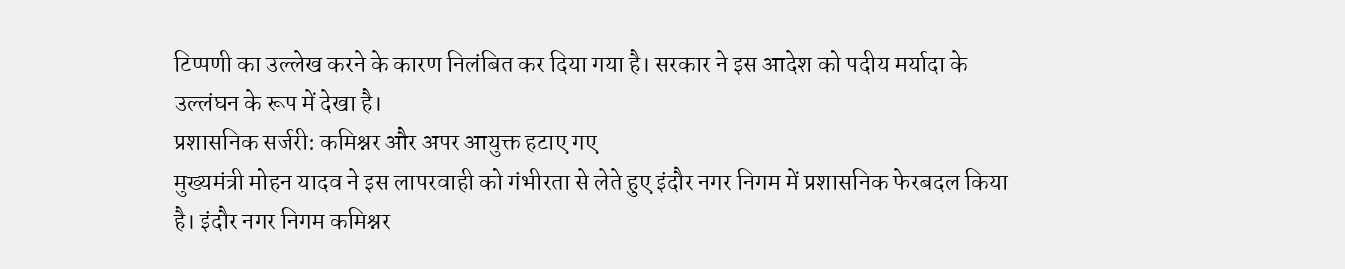टिप्पणी का उल्लेख करने के कारण निलंबित कर दिया गया है। सरकार ने इस आदेश को पदीय मर्यादा के उल्लंघन के रूप में देखा है।
प्रशासनिक सर्जरी: कमिश्नर और अपर आयुक्त हटाए गए
मुख्यमंत्री मोहन यादव ने इस लापरवाही को गंभीरता से लेते हुए इंदौर नगर निगम में प्रशासनिक फेरबदल किया है। इंदौर नगर निगम कमिश्नर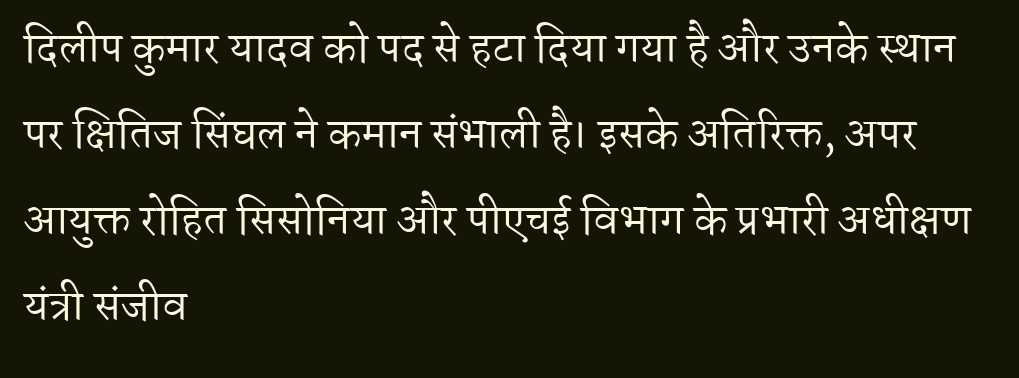दिलीप कुमार यादव को पद से हटा दिया गया है और उनके स्थान पर क्षितिज सिंघल ने कमान संभाली है। इसके अतिरिक्त, अपर आयुक्त रोहित सिसोनिया और पीएचई विभाग के प्रभारी अधीक्षण यंत्री संजीव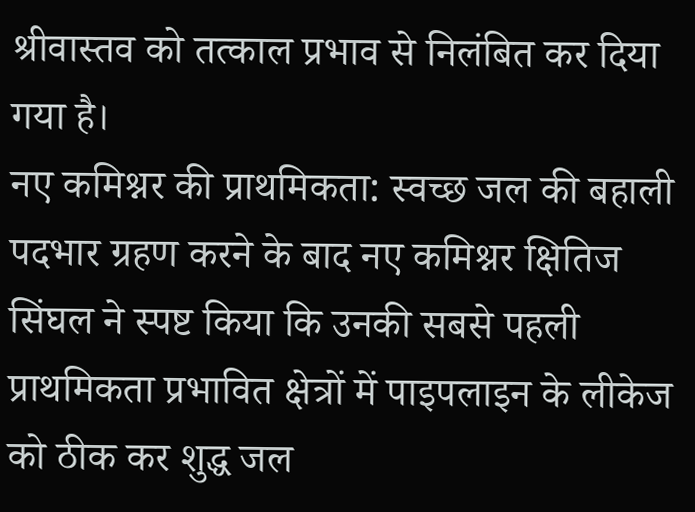श्रीवास्तव को तत्काल प्रभाव से निलंबित कर दिया गया है।
नए कमिश्नर की प्राथमिकता: स्वच्छ जल की बहाली
पदभार ग्रहण करने के बाद नए कमिश्नर क्षितिज सिंघल ने स्पष्ट किया कि उनकी सबसे पहली प्राथमिकता प्रभावित क्षेत्रों में पाइपलाइन के लीकेज को ठीक कर शुद्ध जल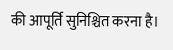की आपूर्ति सुनिश्चित करना है।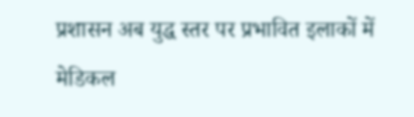प्रशासन अब युद्ध स्तर पर प्रभावित इलाकों में मेडिकल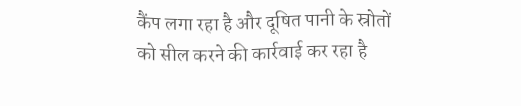कैंप लगा रहा है और दूषित पानी के स्रोतों को सील करने की कार्रवाई कर रहा है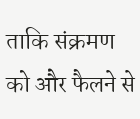ताकि संक्रमण को और फैलने से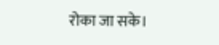रोका जा सके।